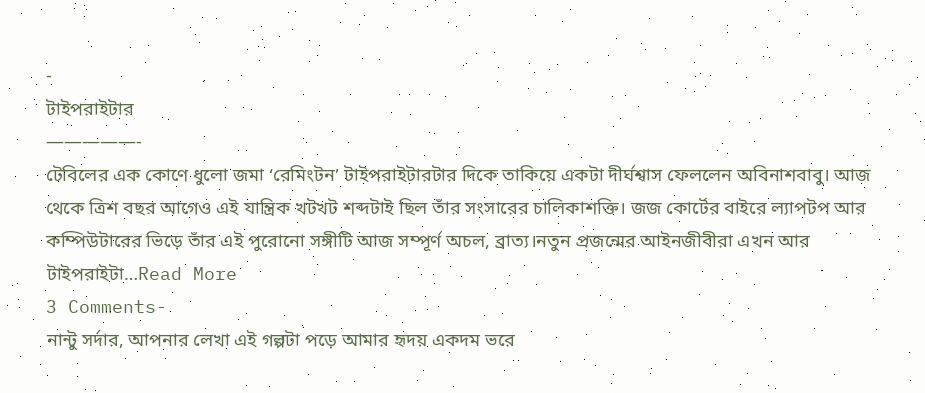-
টাইপরাইটার
—————-
টেবিলের এক কোণে ধুলো জমা ‘রেমিংটন’ টাইপরাইটারটার দিকে তাকিয়ে একটা দীর্ঘশ্বাস ফেললেন অবিনাশবাবু। আজ থেকে ত্রিশ বছর আগেও এই যান্ত্রিক খটখট শব্দটাই ছিল তাঁর সংসারের চালিকাশক্তি। জজ কোর্টের বাইরে ল্যাপটপ আর কম্পিউটারের ভিড়ে তাঁর এই পুরোনো সঙ্গীটি আজ সম্পূর্ণ অচল, ব্রাত্য।নতুন প্রজন্মের আইনজীবীরা এখন আর টাইপরাইটা…Read More
3 Comments-
নান্টু সর্দার, আপনার লেখা এই গল্পটা পড়ে আমার হৃদয় একদম ভরে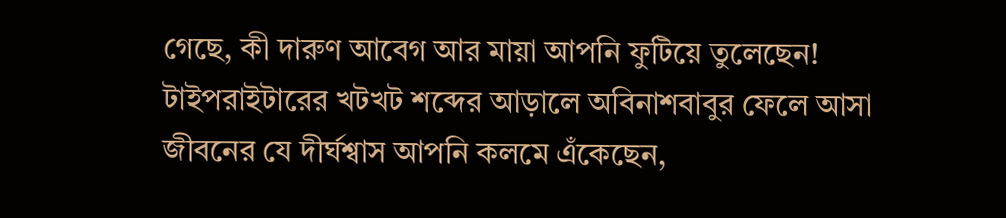গেছে, কী দারুণ আবেগ আর মায়া আপনি ফুটিয়ে তুলেছেন! টাইপরাইটারের খটখট শব্দের আড়ালে অবিনাশবাবুর ফেলে আসা জীবনের যে দীর্ঘশ্বাস আপনি কলমে এঁকেছেন,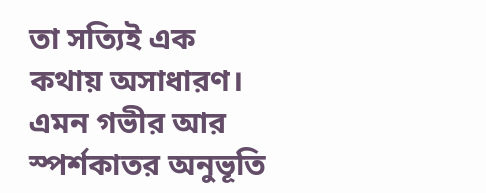তা সত্যিই এক কথায় অসাধারণ। এমন গভীর আর স্পর্শকাতর অনুভূতি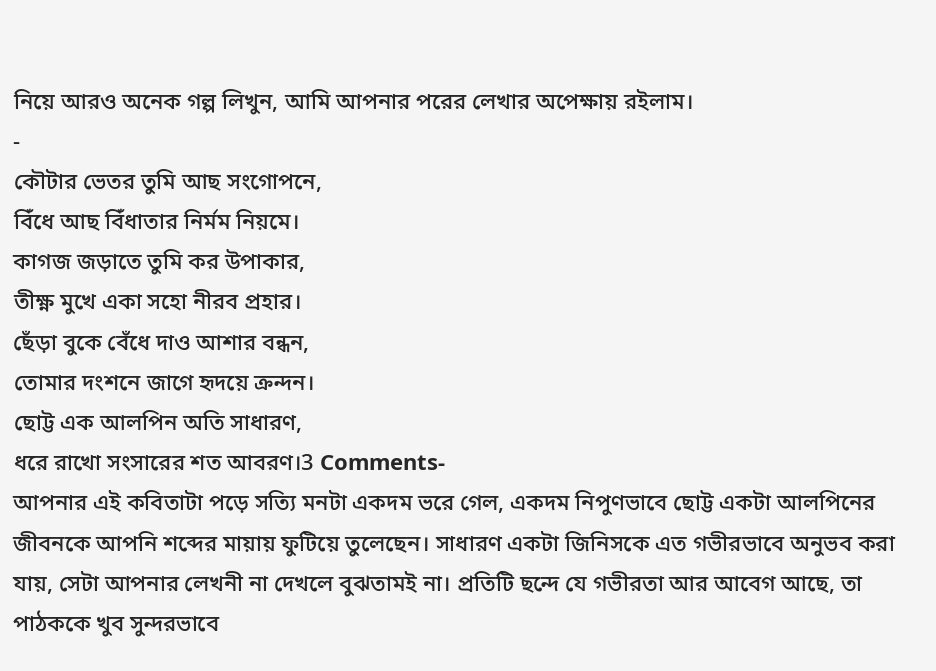নিয়ে আরও অনেক গল্প লিখুন, আমি আপনার পরের লেখার অপেক্ষায় রইলাম।
-
কৌটার ভেতর তুমি আছ সংগোপনে,
বিঁধে আছ বিঁধাতার নির্মম নিয়মে।
কাগজ জড়াতে তুমি কর উপাকার,
তীক্ষ্ণ মুখে একা সহো নীরব প্রহার।
ছেঁড়া বুকে বেঁধে দাও আশার বন্ধন,
তোমার দংশনে জাগে হৃদয়ে ক্রন্দন।
ছোট্ট এক আলপিন অতি সাধারণ,
ধরে রাখো সংসারের শত আবরণ।3 Comments-
আপনার এই কবিতাটা পড়ে সত্যি মনটা একদম ভরে গেল, একদম নিপুণভাবে ছোট্ট একটা আলপিনের জীবনকে আপনি শব্দের মায়ায় ফুটিয়ে তুলেছেন। সাধারণ একটা জিনিসকে এত গভীরভাবে অনুভব করা যায়, সেটা আপনার লেখনী না দেখলে বুঝতামই না। প্রতিটি ছন্দে যে গভীরতা আর আবেগ আছে, তা পাঠককে খুব সুন্দরভাবে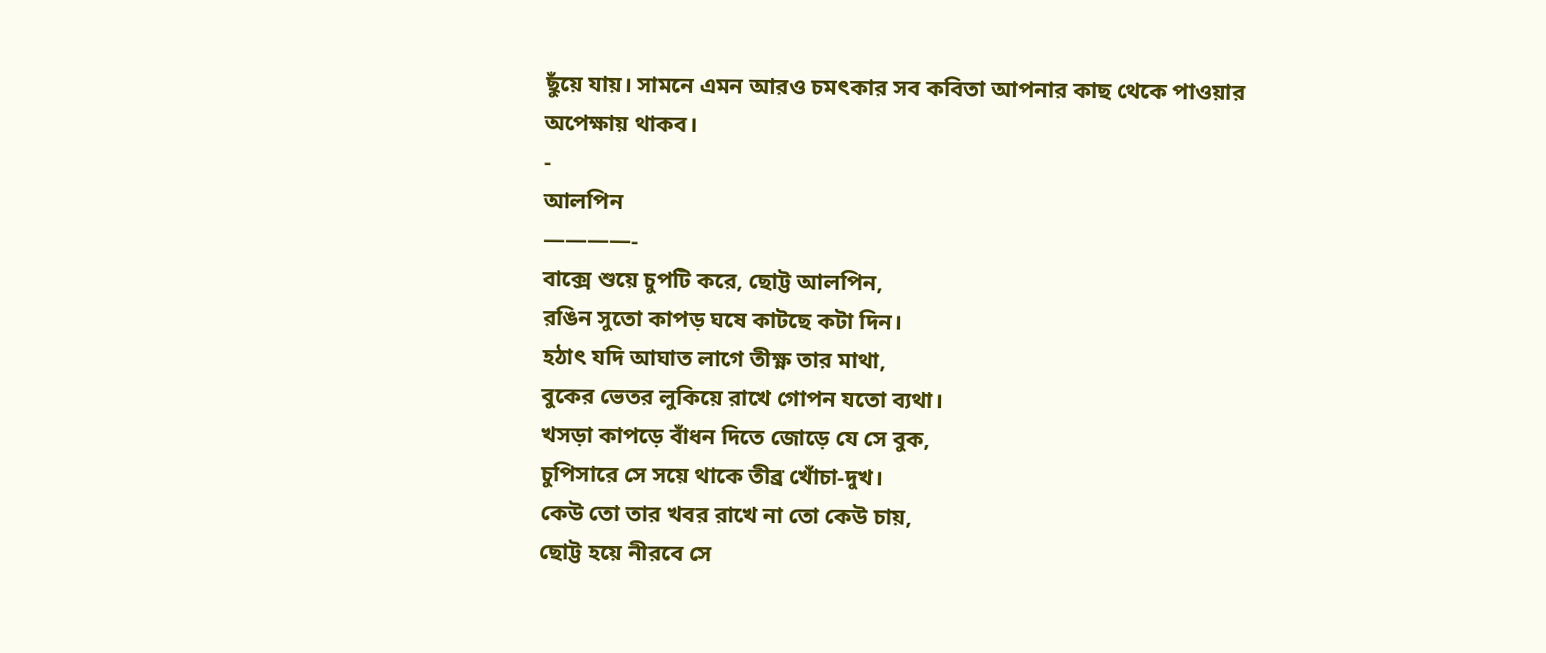ছুঁয়ে যায়। সামনে এমন আরও চমৎকার সব কবিতা আপনার কাছ থেকে পাওয়ার অপেক্ষায় থাকব।
-
আলপিন
————-
বাক্সে শুয়ে চুপটি করে, ছোট্ট আলপিন,
রঙিন সুতো কাপড় ঘষে কাটছে কটা দিন।
হঠাৎ যদি আঘাত লাগে তীক্ষ্ণ তার মাথা,
বুকের ভেতর লুকিয়ে রাখে গোপন যতো ব্যথা।
খসড়া কাপড়ে বাঁধন দিতে জোড়ে যে সে বুক,
চুপিসারে সে সয়ে থাকে তীব্র খোঁচা-দুখ।
কেউ তো তার খবর রাখে না তো কেউ চায়,
ছোট্ট হয়ে নীরবে সে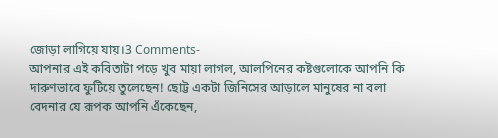জোড়া লাগিয়ে যায়।3 Comments-
আপনার এই কবিতাটা পড়ে খুব মায়া লাগল, আলপিনের কষ্টগুলোকে আপনি কি দারুণভাবে ফুটিয়ে তুলেছেন! ছোট্ট একটা জিনিসের আড়ালে মানুষের না বলা বেদনার যে রূপক আপনি এঁকেছেন,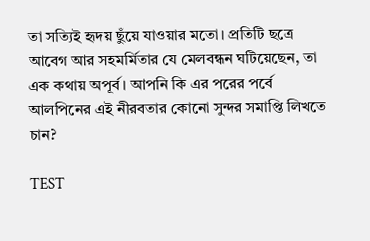তা সত্যিই হৃদয় ছুঁয়ে যাওয়ার মতো। প্রতিটি ছত্রে আবেগ আর সহমর্মিতার যে মেলবন্ধন ঘটিয়েছেন, তা এক কথায় অপূর্ব। আপনি কি এর পরের পর্বে আলপিনের এই নীরবতার কোনো সুন্দর সমাপ্তি লিখতে চান?

TEST